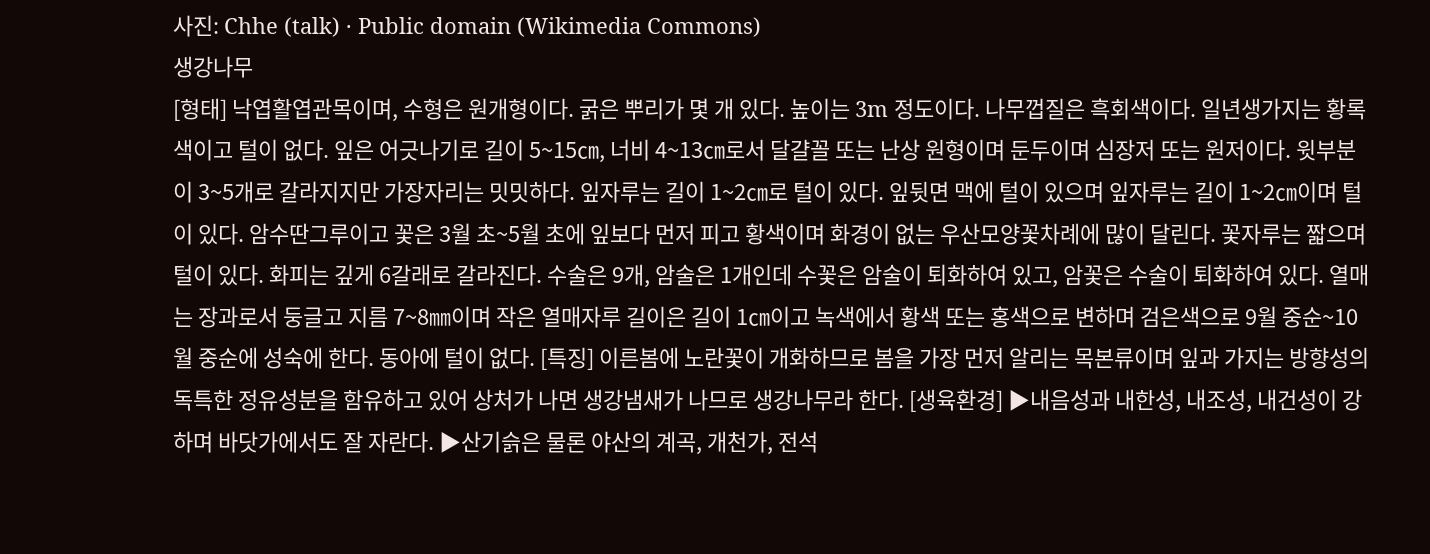사진: Chhe (talk) · Public domain (Wikimedia Commons)
생강나무
[형태] 낙엽활엽관목이며, 수형은 원개형이다. 굵은 뿌리가 몇 개 있다. 높이는 3m 정도이다. 나무껍질은 흑회색이다. 일년생가지는 황록색이고 털이 없다. 잎은 어긋나기로 길이 5~15㎝, 너비 4~13㎝로서 달걀꼴 또는 난상 원형이며 둔두이며 심장저 또는 원저이다. 윗부분이 3~5개로 갈라지지만 가장자리는 밋밋하다. 잎자루는 길이 1~2㎝로 털이 있다. 잎뒷면 맥에 털이 있으며 잎자루는 길이 1~2㎝이며 털이 있다. 암수딴그루이고 꽃은 3월 초~5월 초에 잎보다 먼저 피고 황색이며 화경이 없는 우산모양꽃차례에 많이 달린다. 꽃자루는 짧으며 털이 있다. 화피는 깊게 6갈래로 갈라진다. 수술은 9개, 암술은 1개인데 수꽃은 암술이 퇴화하여 있고, 암꽃은 수술이 퇴화하여 있다. 열매는 장과로서 둥글고 지름 7~8㎜이며 작은 열매자루 길이은 길이 1㎝이고 녹색에서 황색 또는 홍색으로 변하며 검은색으로 9월 중순~10월 중순에 성숙에 한다. 동아에 털이 없다. [특징] 이른봄에 노란꽃이 개화하므로 봄을 가장 먼저 알리는 목본류이며 잎과 가지는 방향성의 독특한 정유성분을 함유하고 있어 상처가 나면 생강냄새가 나므로 생강나무라 한다. [생육환경] ▶내음성과 내한성, 내조성, 내건성이 강하며 바닷가에서도 잘 자란다. ▶산기슭은 물론 야산의 계곡, 개천가, 전석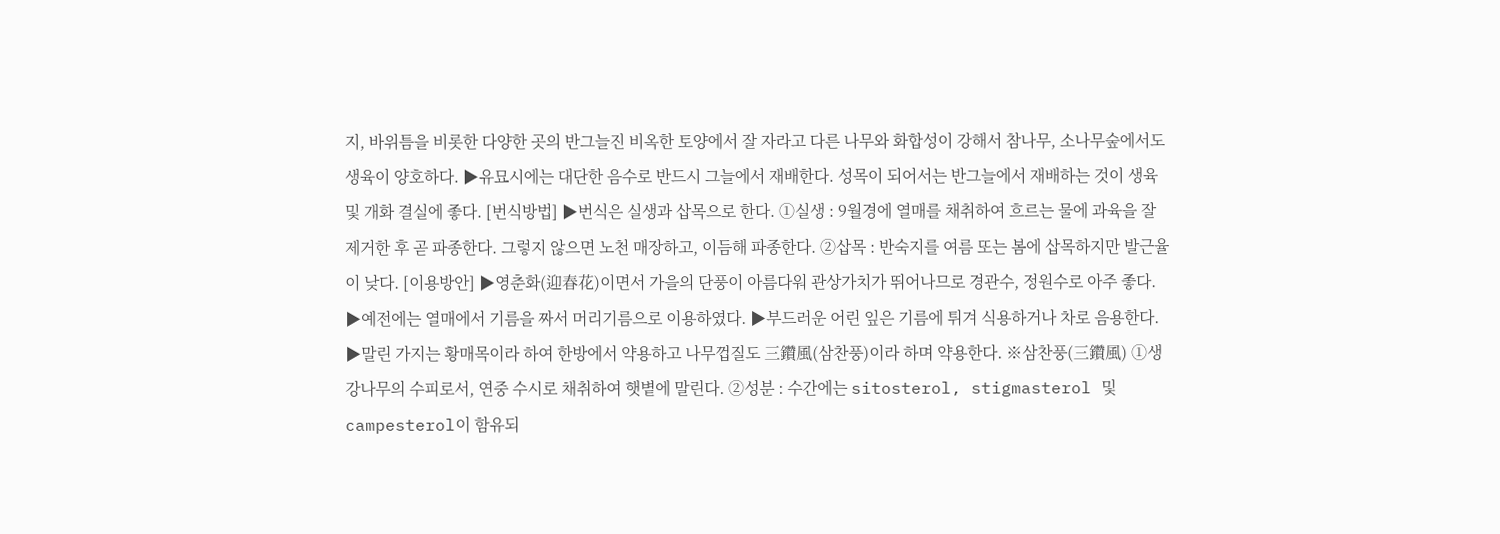지, 바위틈을 비롯한 다양한 곳의 반그늘진 비옥한 토양에서 잘 자라고 다른 나무와 화합성이 강해서 참나무, 소나무숲에서도 생육이 양호하다. ▶유묘시에는 대단한 음수로 반드시 그늘에서 재배한다. 성목이 되어서는 반그늘에서 재배하는 것이 생육 및 개화 결실에 좋다. [번식방법] ▶번식은 실생과 삽목으로 한다. ①실생 : 9월경에 열매를 채취하여 흐르는 물에 과육을 잘 제거한 후 곧 파종한다. 그렇지 않으면 노천 매장하고, 이듬해 파종한다. ②삽목 : 반숙지를 여름 또는 봄에 삽목하지만 발근율이 낮다. [이용방안] ▶영춘화(迎春花)이면서 가을의 단풍이 아름다워 관상가치가 뛰어나므로 경관수, 정원수로 아주 좋다. ▶예전에는 열매에서 기름을 짜서 머리기름으로 이용하였다. ▶부드러운 어린 잎은 기름에 튀겨 식용하거나 차로 음용한다. ▶말린 가지는 황매목이라 하여 한방에서 약용하고 나무껍질도 三鑽風(삼찬풍)이라 하며 약용한다. ※삼찬풍(三鑽風) ①생강나무의 수피로서, 연중 수시로 채취하여 햇볕에 말린다. ②성분 : 수간에는 sitosterol, stigmasterol 및 campesterol이 함유되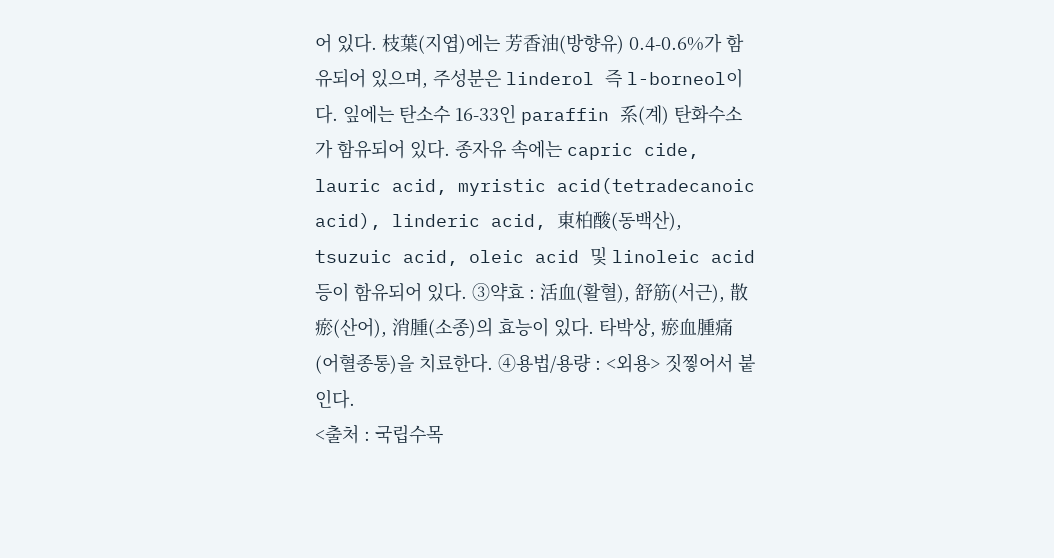어 있다. 枝葉(지엽)에는 芳香油(방향유) 0.4-0.6%가 함유되어 있으며, 주성분은 linderol 즉 l-borneol이다. 잎에는 탄소수 16-33인 paraffin 系(계) 탄화수소가 함유되어 있다. 종자유 속에는 capric cide, lauric acid, myristic acid(tetradecanoic acid), linderic acid, 東柏酸(동백산), tsuzuic acid, oleic acid 및 linoleic acid 등이 함유되어 있다. ③약효 : 活血(활혈), 舒筋(서근), 散瘀(산어), 消腫(소종)의 효능이 있다. 타박상, 瘀血腫痛(어혈종통)을 치료한다. ④용법/용량 : <외용> 짓찧어서 붙인다.
<출처 : 국립수목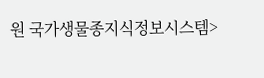원 국가생물종지식정보시스템>